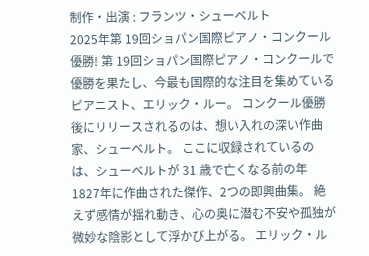制作・出演 : フランツ・シューベルト
2025年第 19回ショパン国際ピアノ・コンクール優勝! 第 19回ショパン国際ピアノ・コンクールで優勝を果たし、今最も国際的な注目を集めているピアニスト、エリック・ルー。 コンクール優勝後にリリースされるのは、想い入れの深い作曲家、シューベルト。 ここに収録されているのは、シューベルトが 31 歳で亡くなる前の年 1827年に作曲された傑作、2つの即興曲集。 絶えず感情が揺れ動き、心の奥に潜む不安や孤独が微妙な陰影として浮かび上がる。 エリック・ル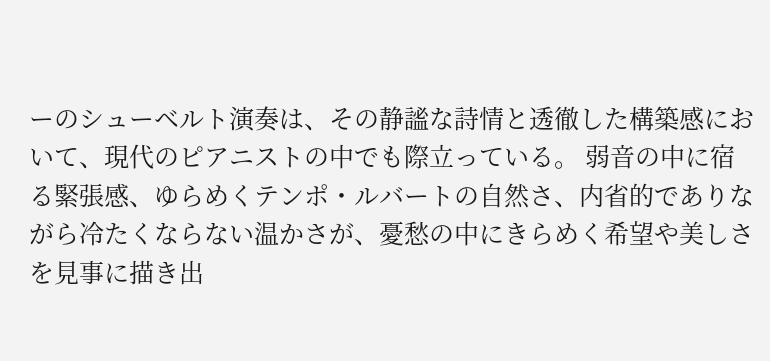ーのシューベルト演奏は、その静謐な詩情と透徹した構築感において、現代のピアニストの中でも際立っている。 弱音の中に宿る緊張感、ゆらめくテンポ・ルバートの自然さ、内省的でありながら冷たくならない温かさが、憂愁の中にきらめく希望や美しさを見事に描き出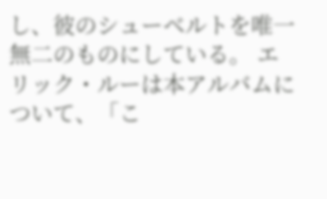し、彼のシューベルトを唯一無二のものにしている。 エリック・ルーは本アルバムについて、「こ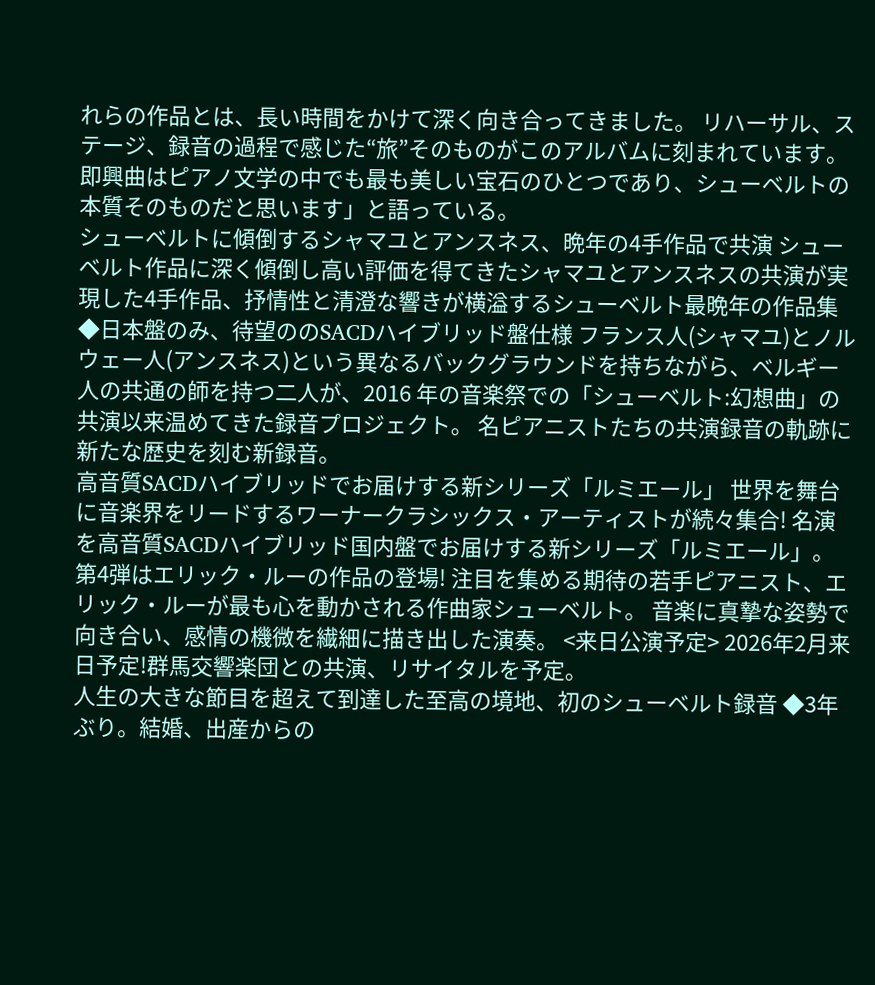れらの作品とは、長い時間をかけて深く向き合ってきました。 リハーサル、ステージ、録音の過程で感じた“旅”そのものがこのアルバムに刻まれています。 即興曲はピアノ文学の中でも最も美しい宝石のひとつであり、シューベルトの本質そのものだと思います」と語っている。
シューベルトに傾倒するシャマユとアンスネス、晩年の4手作品で共演 シューベルト作品に深く傾倒し高い評価を得てきたシャマユとアンスネスの共演が実現した4手作品、抒情性と清澄な響きが横溢するシューベルト最晩年の作品集 ◆日本盤のみ、待望ののSACDハイブリッド盤仕様 フランス人(シャマユ)とノルウェー人(アンスネス)という異なるバックグラウンドを持ちながら、ベルギー人の共通の師を持つ二人が、2016 年の音楽祭での「シューベルト:幻想曲」の共演以来温めてきた録音プロジェクト。 名ピアニストたちの共演録音の軌跡に新たな歴史を刻む新録音。
高音質SACDハイブリッドでお届けする新シリーズ「ルミエール」 世界を舞台に音楽界をリードするワーナークラシックス・アーティストが続々集合! 名演を高音質SACDハイブリッド国内盤でお届けする新シリーズ「ルミエール」。 第4弾はエリック・ルーの作品の登場! 注目を集める期待の若手ピアニスト、エリック・ルーが最も心を動かされる作曲家シューベルト。 音楽に真摯な姿勢で向き合い、感情の機微を繊細に描き出した演奏。 <来日公演予定> 2026年2月来日予定!群馬交響楽団との共演、リサイタルを予定。
人生の大きな節目を超えて到達した至高の境地、初のシューベルト録音 ◆3年ぶり。結婚、出産からの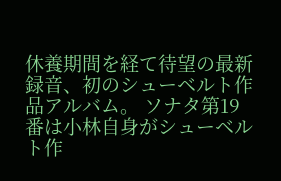休養期間を経て待望の最新録音、初のシューベルト作品アルバム。 ソナタ第19番は小林自身がシューベルト作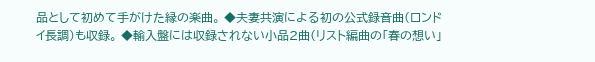品として初めて手がけた縁の楽曲。 ◆夫妻共演による初の公式録音曲(ロンド イ長調)も収録。 ◆輸入盤には収録されない小品2曲(リスト編曲の「春の想い」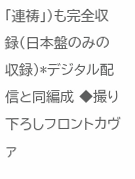「連祷」)も完全収録(日本盤のみの収録)*デジタル配信と同編成 ◆撮り下ろしフロントカヴァ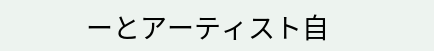ーとアーティスト自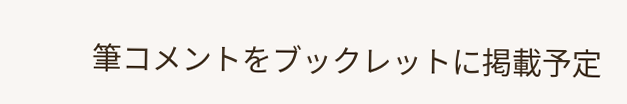筆コメントをブックレットに掲載予定